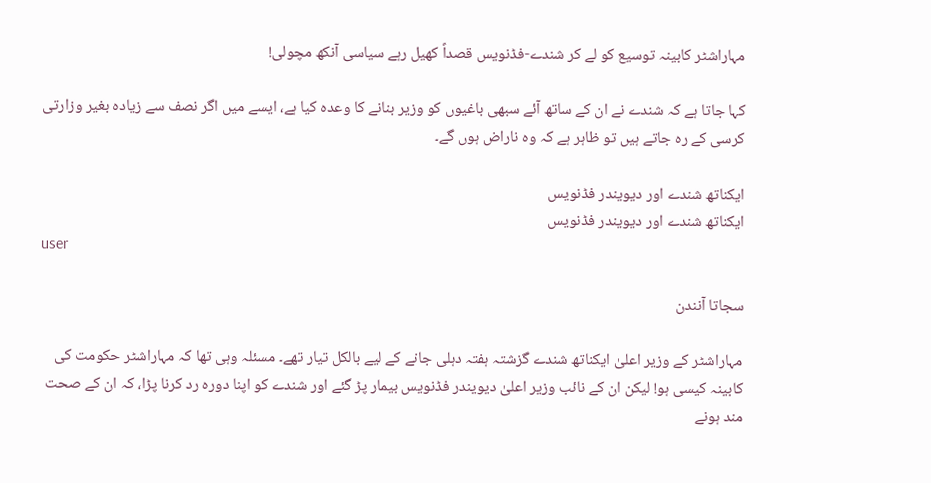مہاراشٹر کابینہ توسیع کو لے کر شندے-فڈنویس قصداً کھیل رہے سیاسی آنکھ مچولی!

کہا جاتا ہے کہ شندے نے ان کے ساتھ آئے سبھی باغیوں کو وزیر بنانے کا وعدہ کیا ہے، ایسے میں اگر نصف سے زیادہ بغیر وزارتی کرسی کے رہ جاتے ہیں تو ظاہر ہے کہ وہ ناراض ہوں گے۔

ایکناتھ شندے اور دیویندر فڈنویس
ایکناتھ شندے اور دیویندر فڈنویس
user

سجاتا آنندن

مہاراشٹر کے وزیر اعلیٰ ایکناتھ شندے گزشتہ ہفتہ دہلی جانے کے لیے بالکل تیار تھے۔ مسئلہ وہی تھا کہ مہاراشٹر حکومت کی کابینہ کیسی ہو! لیکن ان کے نائب وزیر اعلیٰ دیویندر فڈنویس بیمار پڑ گئے اور شندے کو اپنا دورہ رد کرنا پڑا، کہ ان کے صحت مند ہونے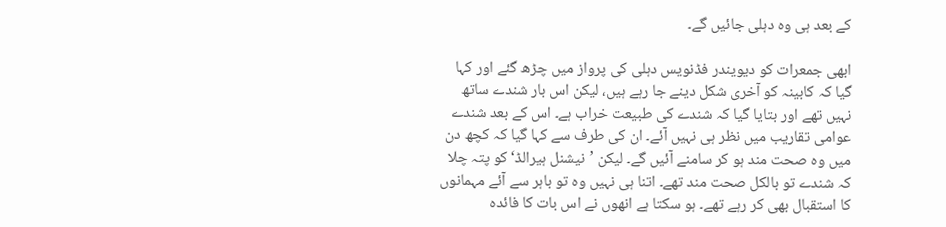کے بعد ہی وہ دہلی جائیں گے۔

ابھی جمعرات کو دیویندر فڈنویس دہلی کی پرواز میں چڑھ گئے اور کہا گیا کہ کابینہ کو آخری شکل دینے جا رہے ہیں، لیکن اس بار شندے ساتھ نہیں تھے اور بتایا گیا کہ شندے کی طبیعت خراب ہے۔ اس کے بعد شندے عوامی تقاریب میں نظر ہی نہیں آئے۔ ان کی طرف سے کہا گیا کہ کچھ دن میں وہ صحت مند ہو کر سامنے آئیں گے۔ لیکن ’نیشنل ہیرالڈ‘ کو پتہ چلا کہ شندے تو بالکل صحت مند تھے۔ اتنا ہی نہیں وہ تو باہر سے آئے مہمانوں کا استقبال بھی کر رہے تھے۔ ہو سکتا ہے انھوں نے اس بات کا فائدہ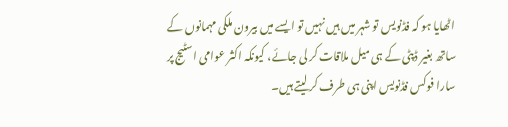اٹھایا ہو کہ فڈنویس تو شہر میں ہیں نہیں تو ایسے میں بیرون ملکی مہمانوں کے ساتھ بغیر ڈپٹی کے ہی میل ملاقات کر لی جائے، کیونکہ اکثر عوامی اسٹیج پر سارا فوکس فڈنویس اپنی ہی طرف کر لیتے ہیں۔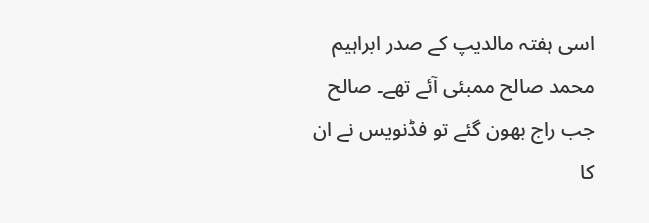اسی ہفتہ مالدیپ کے صدر ابراہیم محمد صالح ممبئی آئے تھے۔ صالح جب راج بھون گئے تو فڈنویس نے ان کا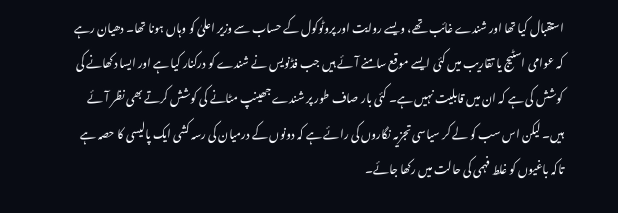استقبال کیا تھا اور شندے غائب تھے، ویسے روایت اور پروٹوکول کے حساب سے وزیر اعلیٰ کو وہاں ہونا تھا۔ دھیان رہے کہ عوامی اسٹیج یا تقاریب میں کئی ایسے موقع سامنے آئے ہیں جب فڈنویس نے شندے کو درکنار کیا ہے اور ایسا دکھانے کی کوشش کی ہے کہ ان میں قابلیت نہیں ہے۔ کئی بار صاف طور پر شندے جھینپ مٹانے کی کوشش کرتے بھی نظر آئے ہیں۔ لیکن اس سب کو لے کر سیاسی تجزیہ نگاروں کی رائے ہے کہ دونوں کے درمیان کی رسہ کشی ایک پالیسی کا حصہ ہے تاکہ باغیوں کو غلط فہمی کی حالت میں رکھا جائے۔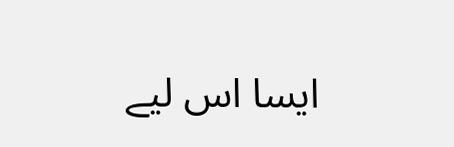ایسا اس لیے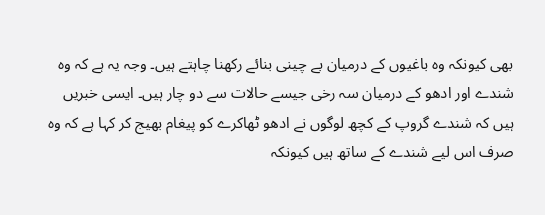بھی کیونکہ وہ باغیوں کے درمیان بے چینی بنائے رکھنا چاہتے ہیں۔ وجہ یہ ہے کہ وہ شندے اور ادھو کے درمیان سہ رخی جیسے حالات سے دو چار ہیں۔ ایسی خبریں ہیں کہ شندے گروپ کے کچھ لوگوں نے ادھو ٹھاکرے کو پیغام بھیج کر کہا ہے کہ وہ صرف اس لیے شندے کے ساتھ ہیں کیونکہ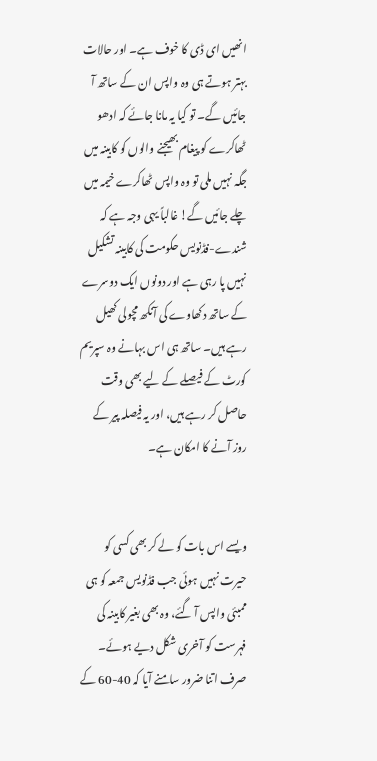انھیں ای ڈی کا خوف ہے۔ اور حالات بہتر ہوتے ہی وہ واپس ان کے ساتھ آ جائیں گے۔ تو کیا یہ مانا جائے کہ ادھو ٹھاکرے کو پیغام بھیجنے والوں کو کابینہ میں جگہ نہیں ملی تو وہ واپس ٹھاکرے خیمہ میں چلے جائیں گے! غالباً یہی وجہ ہے کہ شندے-فڈنویس حکومت کی کابینہ تشکیل نہیں پا رہی ہے اور دونوں ایک دوسرے کے ساتھ دکھاوے کی آنکھ مچولی کھیل رہے ہیں۔ ساتھ ہی اس بہانے وہ سپریم کورٹ کے فیصلے کے لیے بھی وقت حاصل کر رہے ہیں، اور یہ فیصلہ پیر کے روز آنے کا امکان ہے۔


ویسے اس بات کو لے کر بھی کسی کو حیرت نہیں ہوئی جب فڈنویس جمعہ کو ہی ممبئی واپس آ گئے، وہ بھی بغیر کابینہ کی فہرست کو آخری شکل دیے ہوئے۔ صرف اتنا ضرور سامنے آیا کہ 40-60 کے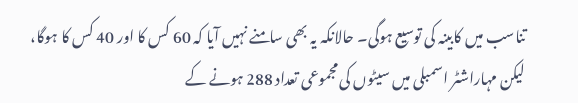تناسب میں کابینہ کی توسیع ہوگی۔ حالانکہ یہ بھی سامنے نہیں آیا کہ 60 کس کا اور 40 کس کا ہوگا، لیکن مہاراشٹر اسمبلی میں سیٹوں کی مجموعی تعداد 288 ہونے کے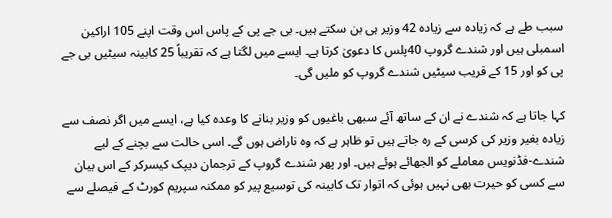سبب طے ہے کہ زیادہ سے زیادہ 42 وزیر ہی بن سکتے ہیں۔ بی جے پی کے پاس اس وقت اپنے 105 اراکین اسمبلی ہیں اور شندے گروپ 40پلس کا دعویٰ کرتا ہے۔ ایسے میں لگتا ہے کہ تقریباً 25 کابینہ سیٹیں بی جے پی کو اور 15 کے قریب سیٹیں شندے گروپ کو ملیں گی۔

کہا جاتا ہے کہ شندے نے ان کے ساتھ آئے سبھی باغیوں کو وزیر بنانے کا وعدہ کیا ہے، ایسے میں اگر نصف سے زیادہ بغیر وزیر کی کرسی کے رہ جاتے ہیں تو ظاہر ہے کہ وہ ناراض ہوں گے۔ اسی حالت سے بچنے کے لیے شندے-فڈنویس معاملے کو الجھائے ہوئے ہیں۔ اور پھر شندے گروپ کے ترجمان دیپک کیسرکر کے اس بیان سے کسی کو حیرت بھی نہیں ہوئی کہ اتوار تک کابینہ کی توسیع پیر کو ممکنہ سپریم کورٹ کے فیصلے سے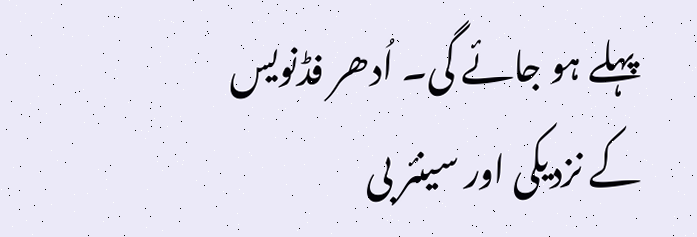پہلے ہو جائے گی۔ اُدھر فڈنویس کے نزدیکی اور سینئر بی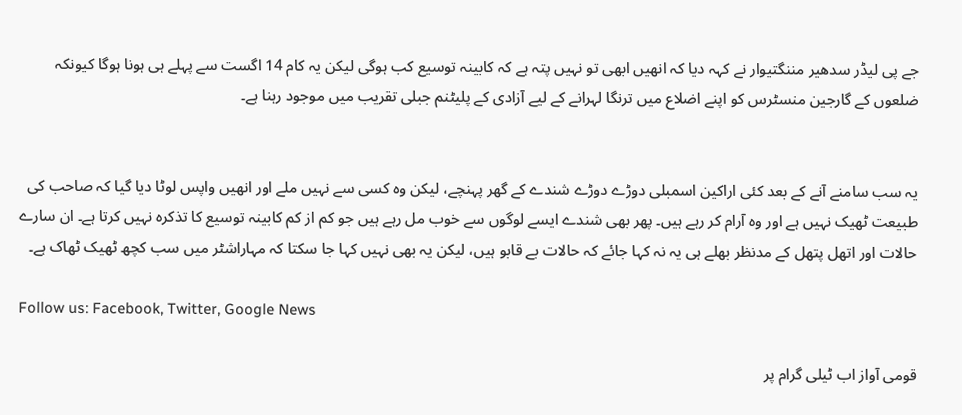جے پی لیڈر سدھیر مننگتیوار نے کہہ دیا کہ انھیں ابھی تو نہیں پتہ ہے کہ کابینہ توسیع کب ہوگی لیکن یہ کام 14 اگست سے پہلے ہی ہونا ہوگا کیونکہ ضلعوں کے گارجین منسٹرس کو اپنے اضلاع میں ترنگا لہرانے کے لیے آزادی کے پلیٹنم جبلی تقریب میں موجود رہنا ہے۔


یہ سب سامنے آنے کے بعد کئی اراکین اسمبلی دوڑے دوڑے شندے کے گھر پہنچے، لیکن وہ کسی سے نہیں ملے اور انھیں واپس لوٹا دیا گیا کہ صاحب کی طبیعت ٹھیک نہیں ہے اور وہ آرام کر رہے ہیں۔ پھر بھی شندے ایسے لوگوں سے خوب مل رہے ہیں جو کم از کم کابینہ توسیع کا تذکرہ نہیں کرتا ہے۔ ان سارے حالات اور اتھل پتھل کے مدنظر بھلے ہی یہ نہ کہا جائے کہ حالات بے قابو ہیں، لیکن یہ بھی نہیں کہا جا سکتا کہ مہاراشٹر میں سب کچھ ٹھیک ٹھاک ہے۔

Follow us: Facebook, Twitter, Google News

قومی آواز اب ٹیلی گرام پر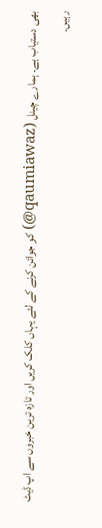بھی دستیاب ہے۔ ہمارے چینل (qaumiawaz@) کو جوائن کرنے کے لئے یہاں کلک کریں اور تازہ ترین خبروں سے اپ ڈیٹ رہیں۔